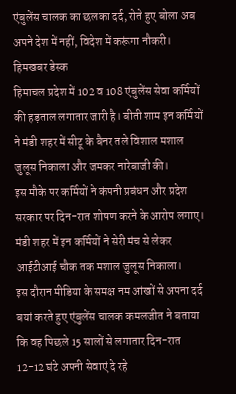एंबुलेंस चालक का छलका दर्द, रोते हुए बोला अब अपने देश में नहीं, विदेश में करूंगा नौकरी।
हिमखबर डेस्क
हिमाचल प्रदेश में 102 व 108 एंबुलेंस सेवा कर्मियों की हड़ताल लगातार जारी है। बीती शाम इन कर्मियों ने मंडी शहर में सीटू के बैनर तले विशाल मशाल जुलूस निकाला और जमकर नारेबाजी की।
इस मौके पर कर्मियों ने कंपनी प्रबंधन और प्रदेश सरकार पर दिन-रात शोषण करने के आरोप लगाए। मंडी शहर में इन कर्मियों ने सेरी मंच से लेकर आईटीआई चौक तक मशाल जुलूस निकाला।
इस दौरान मीडिया के समक्ष नम आंखों से अपना दर्द बयां करते हुए एंबुलेंस चालक कमलजीत ने बताया कि वह पिछले 15 सालों से लगातार दिन-रात 12-12 घंटे अपनी सेवाएं दे रहे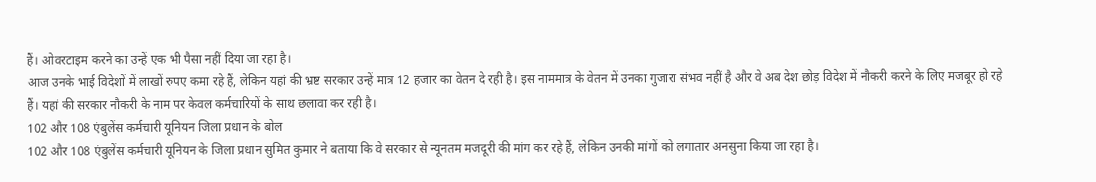हैं। ओवरटाइम करने का उन्हें एक भी पैसा नहीं दिया जा रहा है।
आज उनके भाई विदेशों में लाखों रुपए कमा रहे हैं, लेकिन यहां की भ्रष्ट सरकार उन्हें मात्र 12 हजार का वेतन दे रही है। इस नाममात्र के वेतन में उनका गुजारा संभव नहीं है और वे अब देश छोड़ विदेश में नौकरी करने के लिए मजबूर हो रहे हैं। यहां की सरकार नौकरी के नाम पर केवल कर्मचारियों के साथ छलावा कर रही है।
102 और 108 एंबुलेंस कर्मचारी यूनियन जिला प्रधान के बोल
102 और 108 एंबुलेंस कर्मचारी यूनियन के जिला प्रधान सुमित कुमार ने बताया कि वे सरकार से न्यूनतम मजदूरी की मांग कर रहे हैं, लेकिन उनकी मांगों को लगातार अनसुना किया जा रहा है।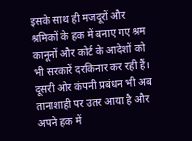इसके साथ ही मजदूरों और श्रमिकों के हक में बनाए गए श्रम कानूनों और कोर्ट के आदेशों को भी सरकारें दरकिनार कर रही हैं।
दूसरी ओर कंपनी प्रबंधन भी अब तानाशाही पर उतर आया है और अपने हक में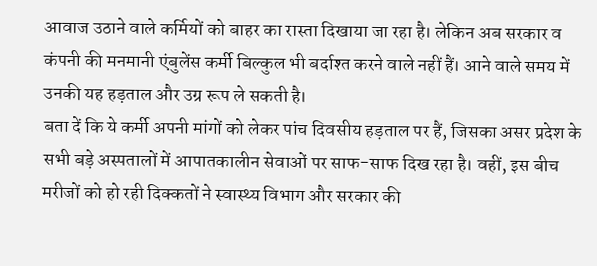आवाज उठाने वाले कर्मियों को बाहर का रास्ता दिखाया जा रहा है। लेकिन अब सरकार व कंपनी की मनमानी एंबुलेंस कर्मी बिल्कुल भी बर्दाश्त करने वाले नहीं हैं। आने वाले समय में उनकी यह हड़ताल और उग्र रूप ले सकती है।
बता दें कि ये कर्मी अपनी मांगों को लेकर पांच दिवसीय हड़ताल पर हैं, जिसका असर प्रदेश के सभी बड़े अस्पतालों में आपातकालीन सेवाओं पर साफ-साफ दिख रहा है। वहीं, इस बीच मरीजों को हो रही दिक्कतों ने स्वास्थ्य विभाग और सरकार की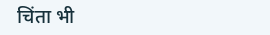चिंता भी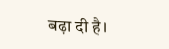बढ़ा दी है।